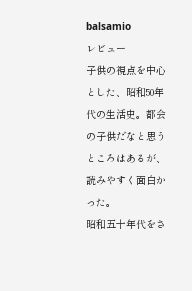balsamio
レビュー
子供の視点を中心とした、昭和50年代の生活史。都会の子供だなと思うところはあるが、読みやすく面白かった。
昭和五十年代をさ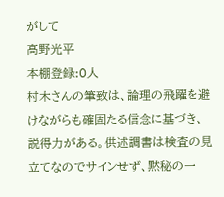がして
高野光平
本棚登録:0人
村木さんの筆致は、論理の飛躍を避けながらも確固たる信念に基づき、説得力がある。供述調書は検査の見立てなのでサインせず、黙秘の一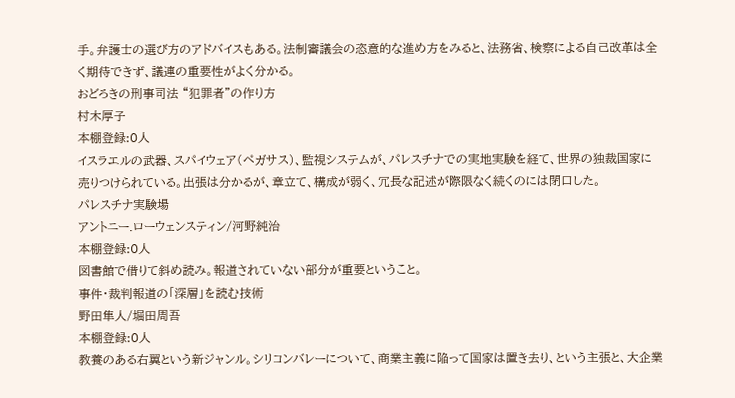手。弁護士の選び方のアドバイスもある。法制審議会の恣意的な進め方をみると、法務省、検察による自己改革は全く期待できず、議連の重要性がよく分かる。
おどろきの刑事司法 “犯罪者”の作り方
村木厚子
本棚登録:0人
イスラエルの武器、スパイウェア(ペガサス)、監視システムが、パレスチナでの実地実験を経て、世界の独裁国家に売りつけられている。出張は分かるが、章立て、構成が弱く、冗長な記述が際限なく続くのには閉口した。
パレスチナ実験場
アントニー.ローウェンスティン/河野純治
本棚登録:0人
図書館で借りて斜め読み。報道されていない部分が重要ということ。
事件・裁判報道の「深層」を読む技術
野田隼人/堀田周吾
本棚登録:0人
教養のある右翼という新ジャンル。シリコンバレーについて、商業主義に陥って国家は置き去り、という主張と、大企業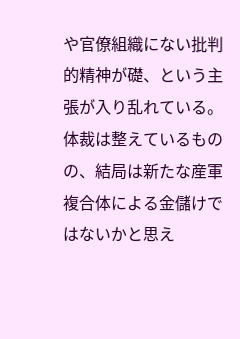や官僚組織にない批判的精神が礎、という主張が入り乱れている。体裁は整えているものの、結局は新たな産軍複合体による金儲けではないかと思え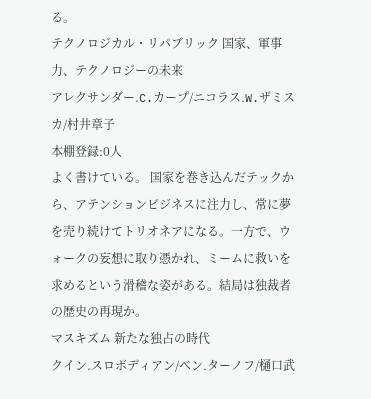る。
テクノロジカル・リパブリック 国家、軍事力、テクノロジーの未来
アレクサンダー.C.カープ/ニコラス.W.ザミスカ/村井章子
本棚登録:0人
よく書けている。 国家を巻き込んだテックから、アテンションビジネスに注力し、常に夢を売り続けてトリオネアになる。一方で、ウォークの妄想に取り憑かれ、ミームに救いを求めるという滑稽な姿がある。結局は独裁者の歴史の再現か。
マスキズム 新たな独占の時代
クイン.スロボディアン/ベン.ターノフ/樋口武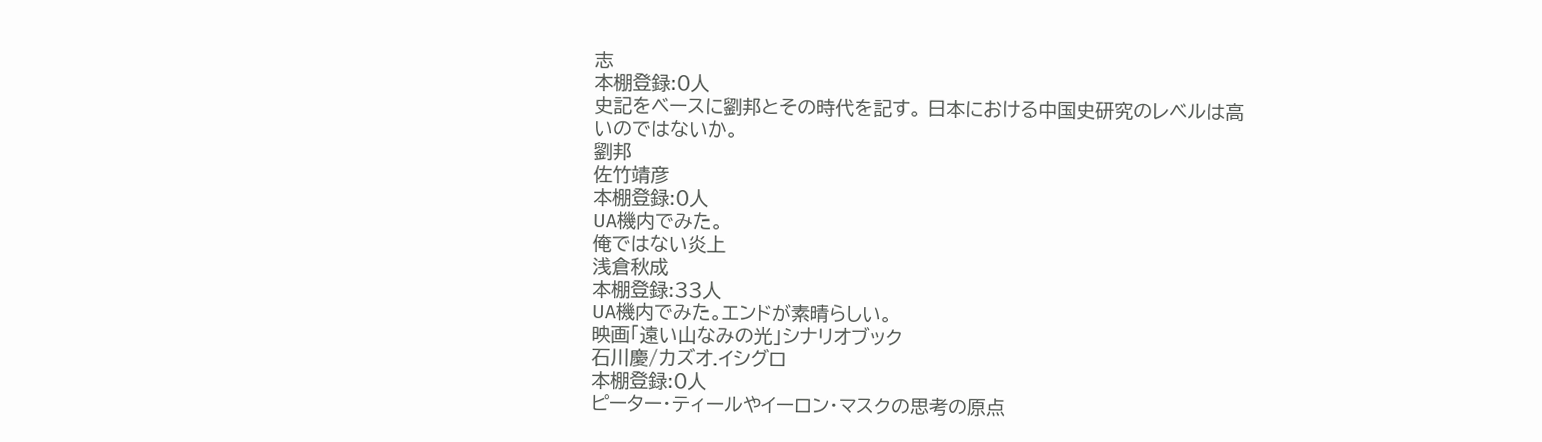志
本棚登録:0人
史記をベースに劉邦とその時代を記す。 日本における中国史研究のレベルは高いのではないか。
劉邦
佐竹靖彦
本棚登録:0人
UA機内でみた。
俺ではない炎上
浅倉秋成
本棚登録:33人
UA機内でみた。エンドが素晴らしい。
映画「遠い山なみの光」シナリオブック
石川慶/カズオ.イシグロ
本棚登録:0人
ピーター・ティールやイーロン・マスクの思考の原点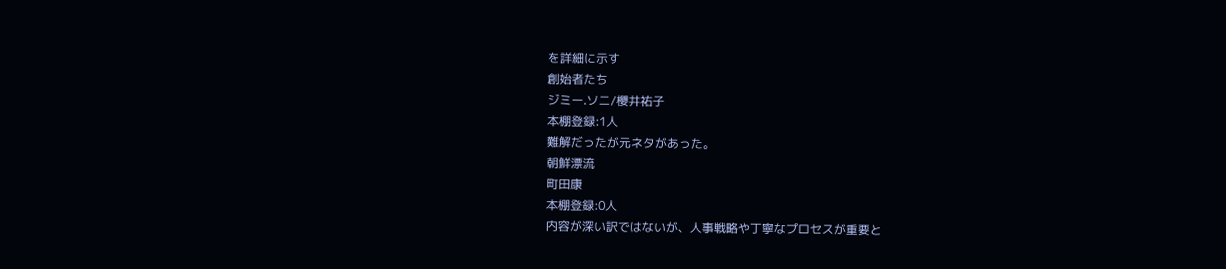を詳細に示す
創始者たち
ジミー.ソニ/櫻井祐子
本棚登録:1人
難解だったが元ネタがあった。
朝鮮漂流
町田康
本棚登録:0人
内容が深い訳ではないが、人事戦略や丁寧なプロセスが重要と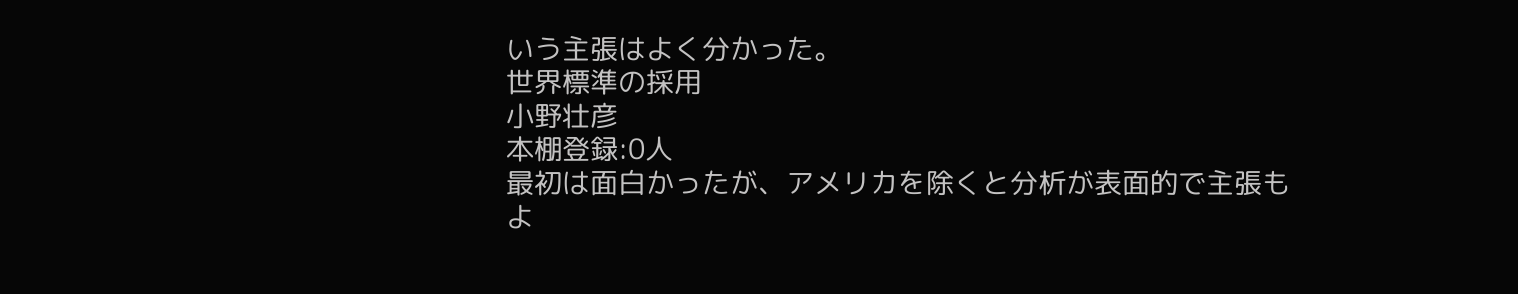いう主張はよく分かった。
世界標準の採用
小野壮彦
本棚登録:0人
最初は面白かったが、アメリカを除くと分析が表面的で主張もよ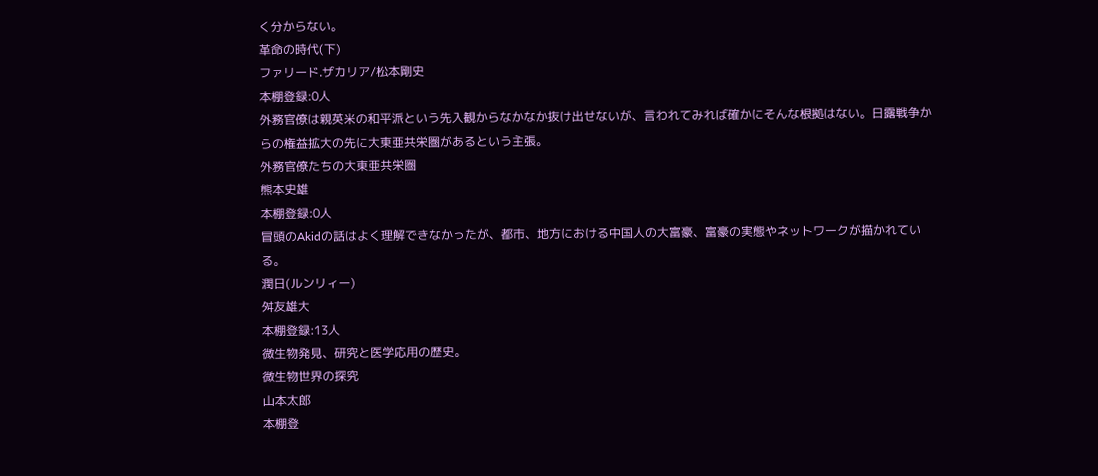く分からない。
革命の時代(下)
ファリード.ザカリア/松本剛史
本棚登録:0人
外務官僚は親英米の和平派という先入観からなかなか抜け出せないが、言われてみれば確かにそんな根拠はない。日露戦争からの権益拡大の先に大東亜共栄圏があるという主張。
外務官僚たちの大東亜共栄圏
熊本史雄
本棚登録:0人
冒頭のAkidの話はよく理解できなかったが、都市、地方における中国人の大富豪、富豪の実態やネットワークが描かれている。
潤日(ルンリィー)
舛友雄大
本棚登録:13人
微生物発見、研究と医学応用の歴史。
微生物世界の探究
山本太郎
本棚登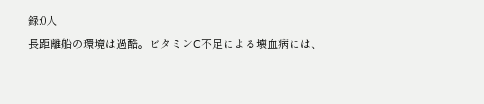録:0人
長距離船の環境は過酷。ビタミンC不足による壊血病には、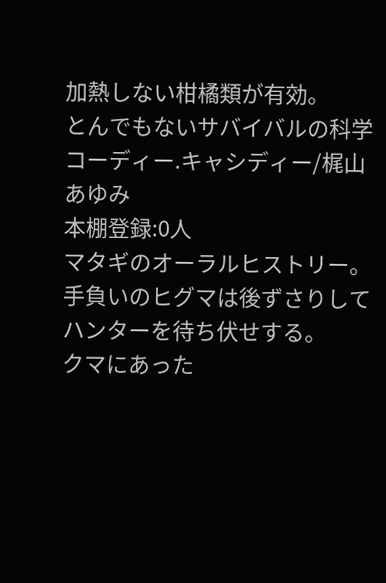加熱しない柑橘類が有効。
とんでもないサバイバルの科学
コーディー.キャシディー/梶山あゆみ
本棚登録:0人
マタギのオーラルヒストリー。手負いのヒグマは後ずさりしてハンターを待ち伏せする。
クマにあった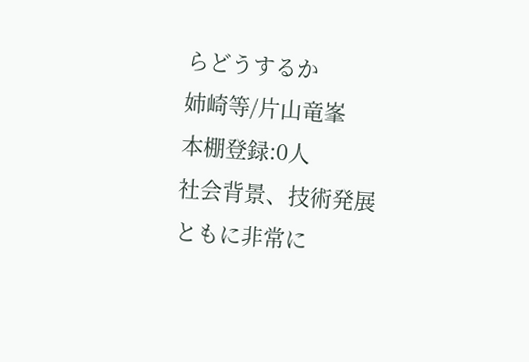らどうするか
姉崎等/片山竜峯
本棚登録:0人
社会背景、技術発展ともに非常に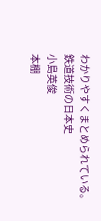わかりやすくまとめられている。
鉄道技術の日本史
小島英俊
本棚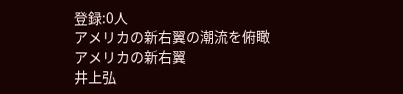登録:0人
アメリカの新右翼の潮流を俯瞰
アメリカの新右翼
井上弘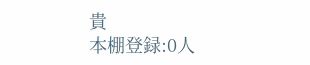貴
本棚登録:0人